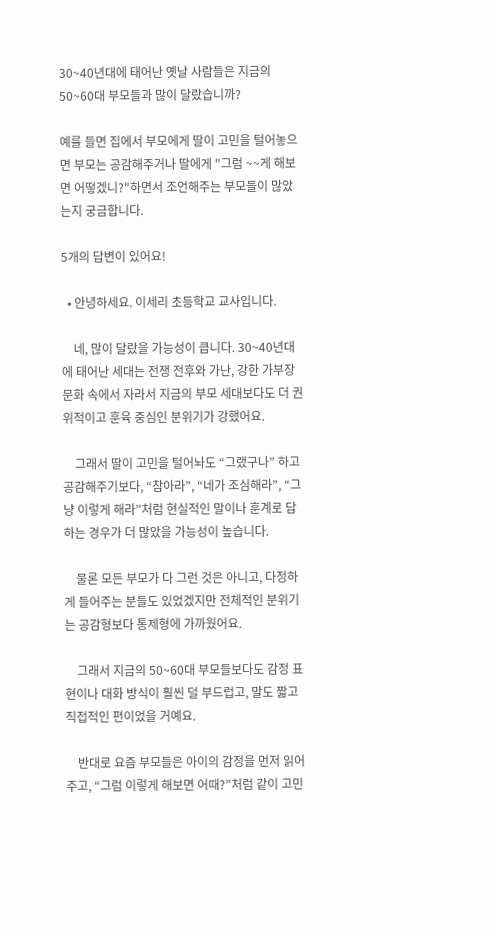30~40년대에 태어난 옛날 사람들은 지금의 50~60대 부모들과 많이 달랐습니까?

예를 들면 집에서 부모에게 딸이 고민을 털어놓으면 부모는 공감해주거나 딸에게 "그럼 ~~게 해보면 어떻겠니?"하면서 조언해주는 부모들이 많았는지 궁금합니다.

5개의 답변이 있어요!

  • 안녕하세요. 이세리 초등학교 교사입니다.

    네, 많이 달랐을 가능성이 큽니다. 30~40년대에 태어난 세대는 전쟁 전후와 가난, 강한 가부장 문화 속에서 자라서 지금의 부모 세대보다도 더 권위적이고 훈육 중심인 분위기가 강했어요.

    그래서 딸이 고민을 털어놔도 “그랬구나” 하고 공감해주기보다, “참아라”, “네가 조심해라”, “그냥 이렇게 해라”처럼 현실적인 말이나 훈계로 답하는 경우가 더 많았을 가능성이 높습니다.

    물론 모든 부모가 다 그런 것은 아니고, 다정하게 들어주는 분들도 있었겠지만 전체적인 분위기는 공감형보다 통제형에 가까웠어요.

    그래서 지금의 50~60대 부모들보다도 감정 표현이나 대화 방식이 훨씬 덜 부드럽고, 말도 짧고 직접적인 편이었을 거예요.

    반대로 요즘 부모들은 아이의 감정을 먼저 읽어주고, “그럼 이렇게 해보면 어때?”처럼 같이 고민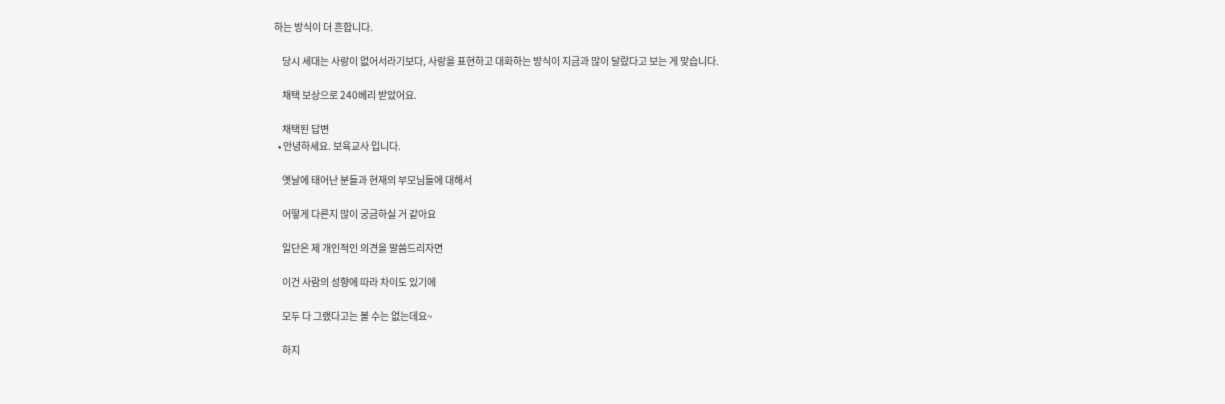하는 방식이 더 흔합니다.

    당시 세대는 사랑이 없어서라기보다, 사랑을 표현하고 대화하는 방식이 지금과 많이 달랐다고 보는 게 맞습니다.

    채택 보상으로 240베리 받았어요.

    채택된 답변
  • 안녕하세요. 보육교사 입니다.

    옛날에 태어난 분들과 현재의 부모님들에 대해서

    어떻게 다른지 많이 궁금하실 거 같아요

    일단은 제 개인적인 의견을 말씀드리자면

    이건 사람의 성향에 따라 차이도 있기에

    모두 다 그랬다고는 볼 수는 없는데요~

    하지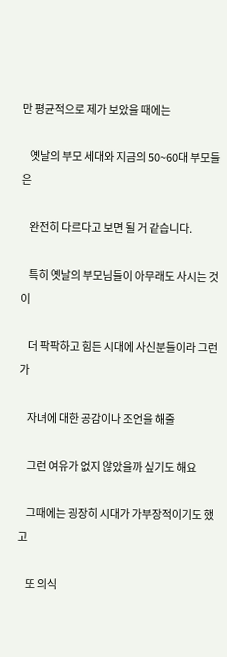만 평균적으로 제가 보았을 때에는

    옛날의 부모 세대와 지금의 50~60대 부모들은

    완전히 다르다고 보면 될 거 같습니다.

    특히 옛날의 부모님들이 아무래도 사시는 것이

    더 팍팍하고 힘든 시대에 사신분들이라 그런가

    자녀에 대한 공감이나 조언을 해줄

    그런 여유가 없지 않았을까 싶기도 해요

    그때에는 굉장히 시대가 가부장적이기도 했고

    또 의식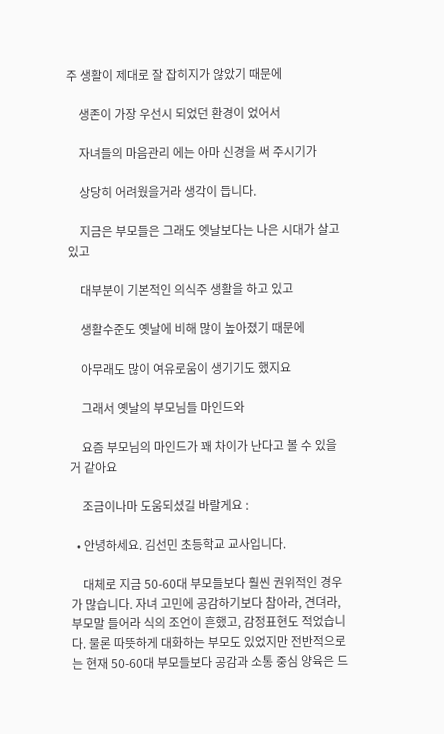주 생활이 제대로 잘 잡히지가 않았기 때문에

    생존이 가장 우선시 되었던 환경이 었어서

    자녀들의 마음관리 에는 아마 신경을 써 주시기가

    상당히 어려웠을거라 생각이 듭니다.

    지금은 부모들은 그래도 엣날보다는 나은 시대가 살고있고

    대부분이 기본적인 의식주 생활을 하고 있고

    생활수준도 옛날에 비해 많이 높아졌기 때문에

    아무래도 많이 여유로움이 생기기도 했지요

    그래서 옛날의 부모님들 마인드와

    요즘 부모님의 마인드가 꽤 차이가 난다고 볼 수 있을 거 같아요

    조금이나마 도움되셨길 바랄게요 :

  • 안녕하세요. 김선민 초등학교 교사입니다.

    대체로 지금 50-60대 부모들보다 훨씬 권위적인 경우가 많습니다. 자녀 고민에 공감하기보다 참아라, 견뎌라, 부모말 들어라 식의 조언이 흔했고, 감정표현도 적었습니다. 물론 따뜻하게 대화하는 부모도 있었지만 전반적으로는 현재 50-60대 부모들보다 공감과 소통 중심 양육은 드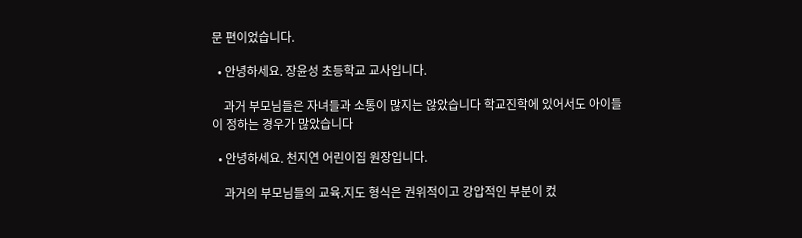문 편이었습니다.

  • 안녕하세요. 장윤성 초등학교 교사입니다.

    과거 부모님들은 자녀들과 소통이 많지는 않았습니다 학교진학에 있어서도 아이들이 정하는 경우가 많았습니다

  • 안녕하세요. 천지연 어린이집 원장입니다.

    과거의 부모님들의 교육.지도 형식은 권위적이고 강압적인 부분이 컸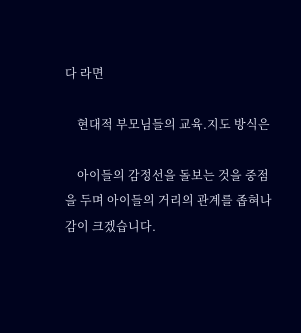다 라면

    현대적 부모님들의 교육.지도 방식은

    아이들의 감정선을 돌보는 것을 중점을 두며 아이들의 거리의 관계를 좁혀나감이 크겠습니다.